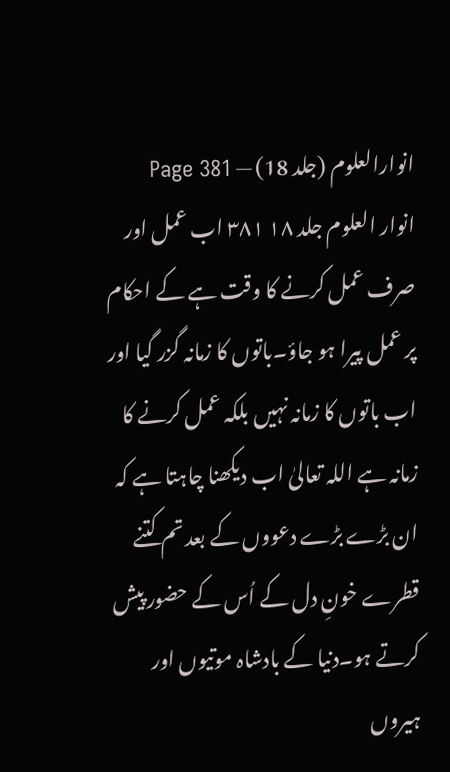انوارالعلوم (جلد 18) — Page 381
انوار العلوم جلد ۱۸ ۳۸۱ اب عمل اور صرف عمل کرنے کا وقت ہے کے احکام پر عمل پیرا ہو جاؤ۔باتوں کا زمانہ گزر گیا اور اب باتوں کا زمانہ نہیں بلکہ عمل کرنے کا زمانہ ہے اللہ تعالیٰ اب دیکھنا چاہتا ہے کہ ان بڑے بڑے دعووں کے بعد تم کتنے قطرے خونِ دل کے اُس کے حضور پیش کرتے ہو۔دنیا کے بادشاہ موتیوں اور ہیروں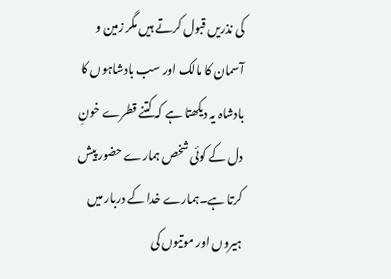کی نذریں قبول کرتے ہیں مگر زمین و آسمان کا مالک اور سب بادشاہوں کا بادشاہ یہ دیکھتا ہے کہ کتنے قطرے خونِ دل کے کوئی شخص ہمارے حضور پیش کرتا ہے۔ہمارے خدا کے دربار میں ہیروں اور موتیوں کی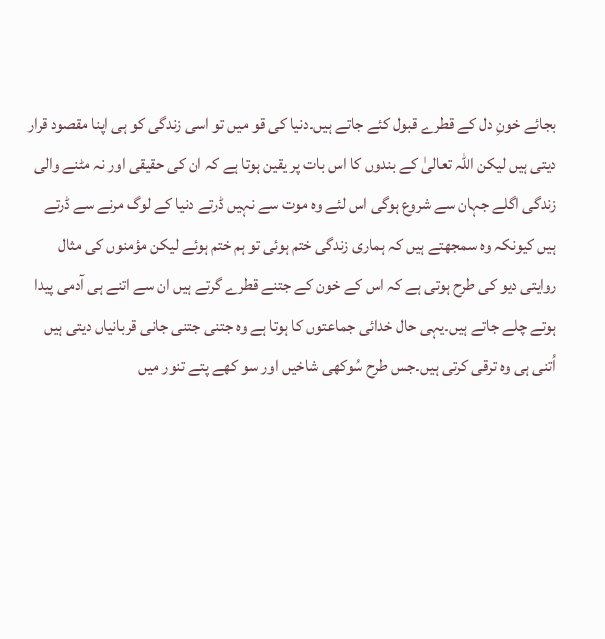بجائے خونِ دل کے قطرے قبول کئے جاتے ہیں۔دنیا کی قو میں تو اسی زندگی کو ہی اپنا مقصود قرار دیتی ہیں لیکن اللہ تعالیٰ کے بندوں کا اس بات پر یقین ہوتا ہے کہ ان کی حقیقی اور نہ مٹنے والی زندگی اگلے جہان سے شروع ہوگی اس لئے وہ موت سے نہیں ڈرتے دنیا کے لوگ مرنے سے ڈرتے ہیں کیونکہ وہ سمجھتے ہیں کہ ہماری زندگی ختم ہوئی تو ہم ختم ہوئے لیکن مؤمنوں کی مثال روایتی دیو کی طرح ہوتی ہے کہ اس کے خون کے جتنے قطرے گرتے ہیں ان سے اتنے ہی آدمی پیدا ہوتے چلے جاتے ہیں۔یہی حال خدائی جماعتوں کا ہوتا ہے وہ جتنی جتنی جانی قربانیاں دیتی ہیں اُتنی ہی وہ ترقی کرتی ہیں۔جس طرح سُوکھی شاخیں اور سو کھے پتے تنور میں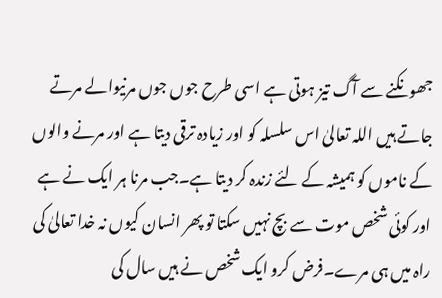جھونکنے سے آگ تیز ہوتی ہے اسی طرح جوں جوں مرنیوالے مرتے جاتے ہیں اللہ تعالیٰ اس سلسلہ کو اور زیادہ ترقی دیتا ہے اور مرنے والوں کے ناموں کو ہمیشہ کے لئے زندہ کر دیتا ہے۔جب مرنا ہر ایک نے ہے اور کوئی شخص موت سے بچ نہیں سکتا تو پھر انسان کیوں نہ خدا تعالیٰ کی راہ میں ہی مرے۔فرض کرو ایک شخص نے ہیں سال کی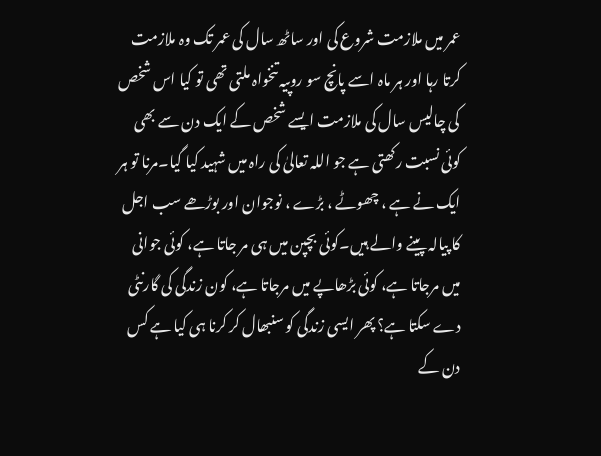عمر میں ملازمت شروع کی اور ساٹھ سال کی عمر تک وہ ملازمت کرتا رہا اور ہر ماہ اسے پانچ سو روپیہ تنخواہ ملتی تھی تو کیا اس شخص کی چالیس سال کی ملازمت ایسے شخص کے ایک دن سے بھی کوئی نسبت رکھتی ہے جو اللہ تعالیٰ کی راہ میں شہید کیا گیا۔مرنا تو ہر ایک نے ہے ، چھوٹے ، بڑے ، نوجوان اور بوڑھے سب اجل کا پیالہ پینے والے ہیں۔کوئی بچپن میں ہی مر جاتا ہے، کوئی جوانی میں مرجاتا ہے، کوئی بڑھاپے میں مرجاتا ہے، کون زندگی کی گارنٹی دے سکتا ہے؟ پھر ایسی زندگی کو سنبھال کر کرنا ہی کیا ہے کس دن کے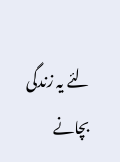لئے یہ زندگی بچانے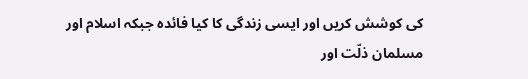کی کوشش کریں اور ایسی زندگی کا کیا فائدہ جبکہ اسلام اور مسلمان ذلّت اور